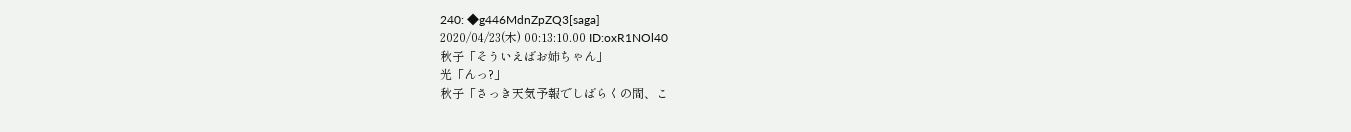240: ◆g446MdnZpZQ3[saga]
2020/04/23(木) 00:13:10.00 ID:oxR1NOl40
秋子「そういえばお姉ちゃん」
光「んっ?」
秋子「さっき天気予報でしばらくの間、こ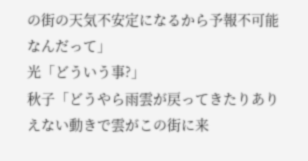の街の天気不安定になるから予報不可能なんだって」
光「どういう事?」
秋子「どうやら雨雲が戻ってきたりありえない動きで雲がこの街に来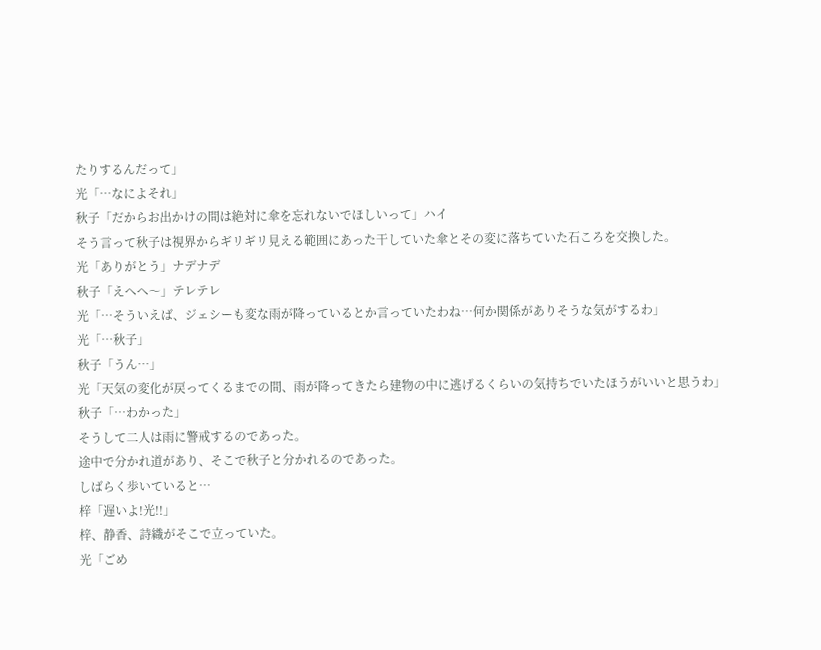たりするんだって」
光「…なによそれ」
秋子「だからお出かけの間は絶対に傘を忘れないでほしいって」ハイ
そう言って秋子は視界からギリギリ見える範囲にあった干していた傘とその変に落ちていた石ころを交換した。
光「ありがとう」ナデナデ
秋子「えへへ〜」テレテレ
光「…そういえば、ジェシーも変な雨が降っているとか言っていたわね…何か関係がありそうな気がするわ」
光「…秋子」
秋子「うん…」
光「天気の変化が戻ってくるまでの間、雨が降ってきたら建物の中に逃げるくらいの気持ちでいたほうがいいと思うわ」
秋子「…わかった」
そうして二人は雨に警戒するのであった。
途中で分かれ道があり、そこで秋子と分かれるのであった。
しばらく歩いていると…
梓「遅いよ!光!!」
梓、静香、詩織がそこで立っていた。
光「ごめ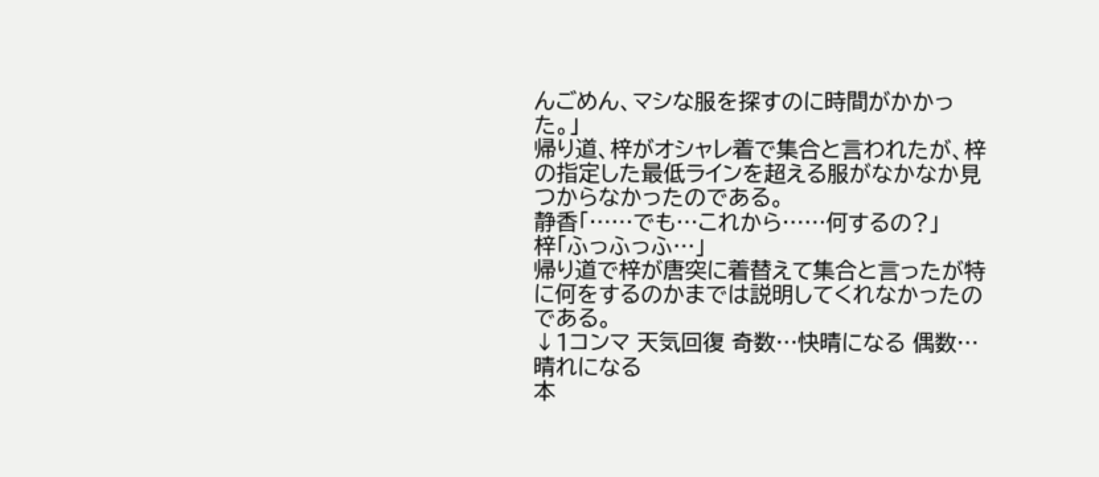んごめん、マシな服を探すのに時間がかかった。」
帰り道、梓がオシャレ着で集合と言われたが、梓の指定した最低ラインを超える服がなかなか見つからなかったのである。
静香「……でも…これから……何するの?」
梓「ふっふっふ…」
帰り道で梓が唐突に着替えて集合と言ったが特に何をするのかまでは説明してくれなかったのである。
↓1コンマ 天気回復 奇数…快晴になる 偶数…晴れになる
本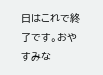日はこれで終了です。おやすみな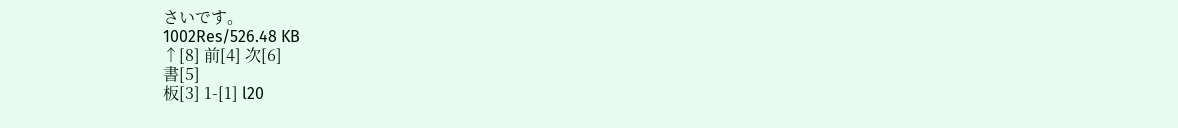さいです。
1002Res/526.48 KB
↑[8] 前[4] 次[6]
書[5]
板[3] 1-[1] l20